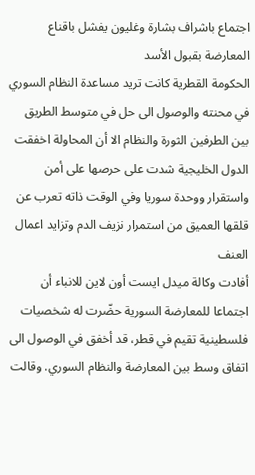اجتماع باشراف بشارة وغليون يفشل باقناع المعارضة بقبول الأسد
الحكومة القطرية كانت تريد مساعدة النظام السوري في محنته والوصول الى حل في متوسط الطريق بين الطرفين الثورة والنظام الا أن المحاولة اخفقت
الدول الخليجية شدت على حرصها على أمن واستقرار ووحدة سوريا وفي الوقت ذاته تعرب عن قلقها العميق من استمرار نزيف الدم وتزايد اعمال العنف
أفادت وكالة ميدل ايست أون لاين للانباء أن اجتماعا للمعارضة السورية حضّرت له شخصيات فلسطينية تقيم في قطر، قد أخفق في الوصول الى اتفاق وسط بين المعارضة والنظام السوري. وقالت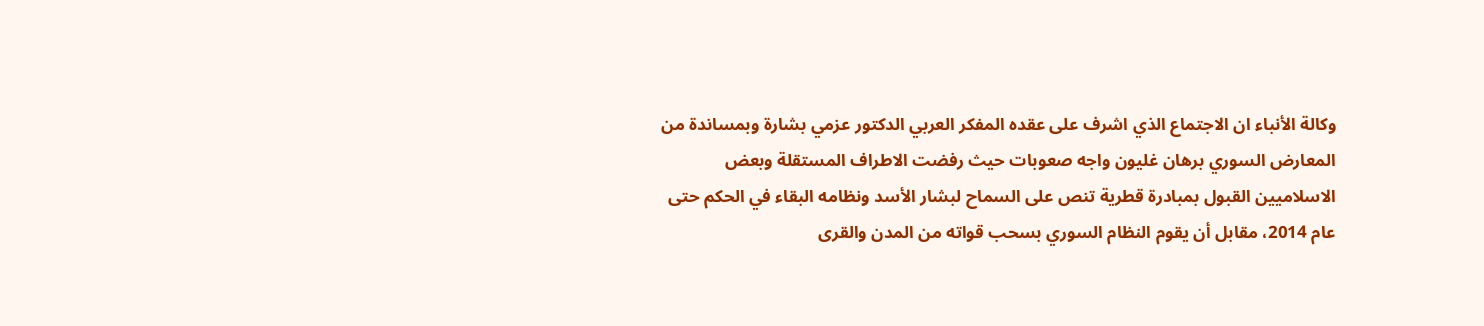وكالة الأنباء ان الاجتماع الذي اشرف على عقده المفكر العربي الدكتور عزمي بشارة وبمساندة من المعارض السوري برهان غليون واجه صعوبات حيث رفضت الاطراف المستقلة وبعض الاسلاميين القبول بمبادرة قطرية تنص على السماح لبشار الأسد ونظامه البقاء في الحكم حتى عام 2014، مقابل أن يقوم النظام السوري بسحب قواته من المدن والقرى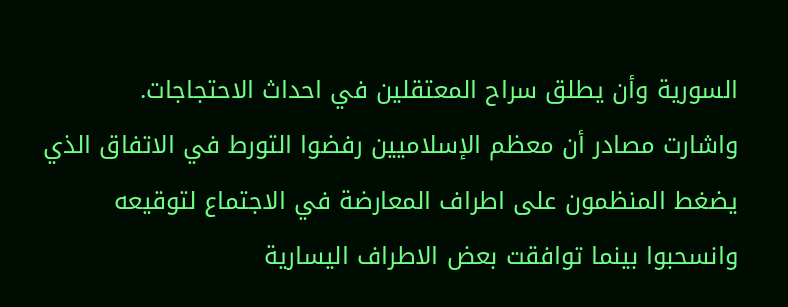السورية وأن يطلق سراح المعتقلين في احداث الاحتجاجات.
واشارت مصادر أن معظم الإسلاميين رفضوا التورط في الاتفاق الذي يضغط المنظمون على اطراف المعارضة في الاجتماع لتوقيعه وانسحبوا بينما توافقت بعض الاطراف اليسارية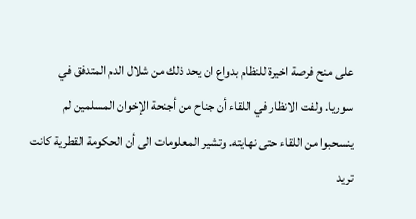على منح فرصة اخيرة للنظام بدواع ان يحد ذلك من شلال الدم المتدفق في سوريا. ولفت الانظار في اللقاء أن جناح من أجنحة الإخوان المسلمين لم ينسحبوا من اللقاء حتى نهايته. وتشير المعلومات الى أن الحكومة القطرية كانت تريد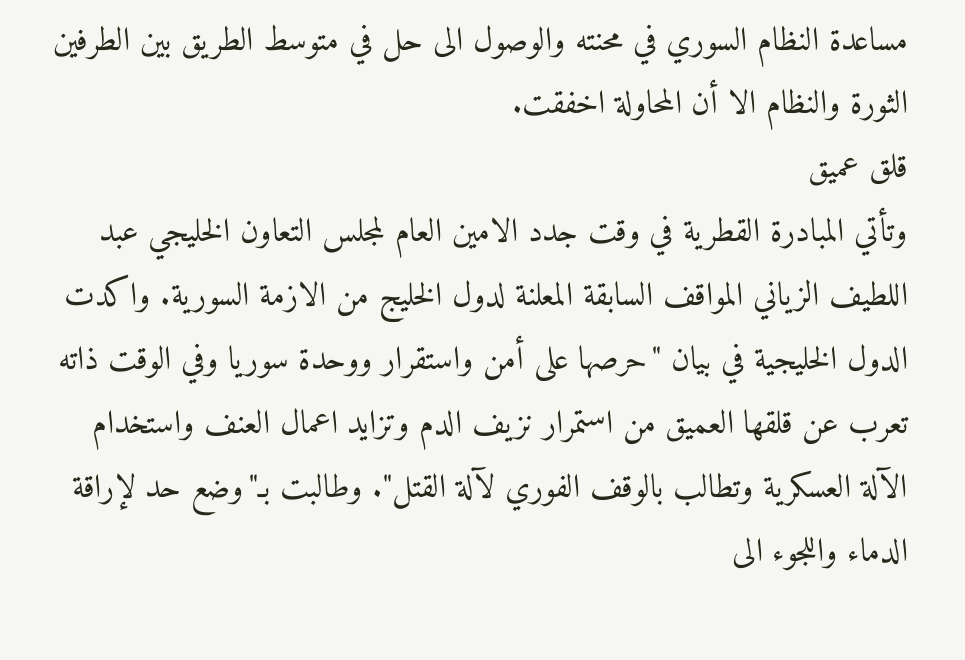مساعدة النظام السوري في محنته والوصول الى حل في متوسط الطريق بين الطرفين الثورة والنظام الا أن المحاولة اخفقت.
قلق عميق
وتأتي المبادرة القطرية في وقت جدد الامين العام لمجلس التعاون الخليجي عبد اللطيف الزياني المواقف السابقة المعلنة لدول الخليج من الازمة السورية. واكدت الدول الخليجية في بيان "حرصها على أمن واستقرار ووحدة سوريا وفي الوقت ذاته تعرب عن قلقها العميق من استمرار نزيف الدم وتزايد اعمال العنف واستخدام الآلة العسكرية وتطالب بالوقف الفوري لآلة القتل". وطالبت بـ"وضع حد لإراقة الدماء واللجوء الى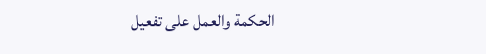الحكمة والعمل على تفعيل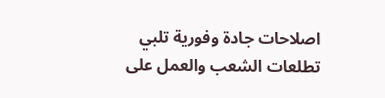اصلاحات جادة وفورية تلبي تطلعات الشعب والعمل على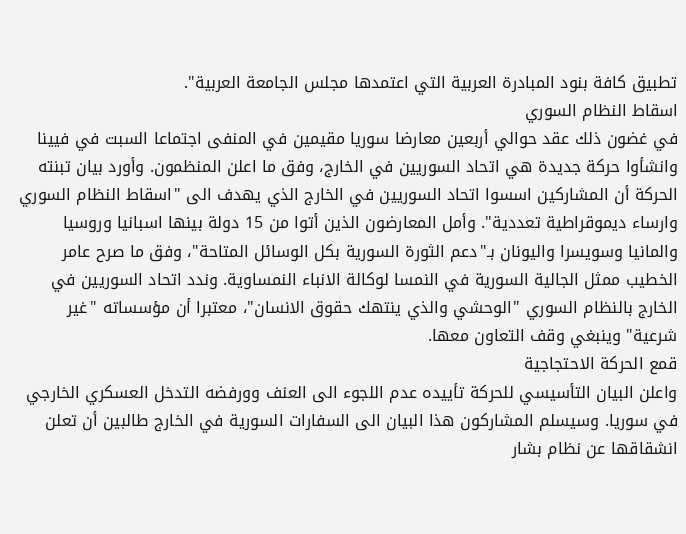تطبيق كافة بنود المبادرة العربية التي اعتمدها مجلس الجامعة العربية".
اسقاط النظام السوري
في غضون ذلك عقد حوالي أربعين معارضا سوريا مقيمين في المنفى اجتماعا السبت في فيينا وانشأوا حركة جديدة هي اتحاد السوريين في الخارج، وفق ما اعلن المنظمون. وأورد بيان تبنته الحركة أن المشاركين اسسوا اتحاد السوريين في الخارج الذي يهدف الى "اسقاط النظام السوري وارساء ديموقراطية تعددية". وأمل المعارضون الذين أتوا من 15 دولة بينها اسبانيا وروسيا والمانيا وسويسرا واليونان بـ"دعم الثورة السورية بكل الوسائل المتاحة"، وفق ما صرح عامر الخطيب ممثل الجالية السورية في النمسا لوكالة الانباء النمساوية. وندد اتحاد السوريين في الخارج بالنظام السوري "الوحشي والذي ينتهك حقوق الانسان"، معتبرا أن مؤسساته "غير شرعية" وينبغي وقف التعاون معها.
قمع الحركة الاحتجاجية
واعلن البيان التأسيسي للحركة تأييده عدم اللجوء الى العنف وورفضه التدخل العسكري الخارجي في سوريا. وسيسلم المشاركون هذا البيان الى السفارات السورية في الخارج طالبين أن تعلن انشقاقها عن نظام بشار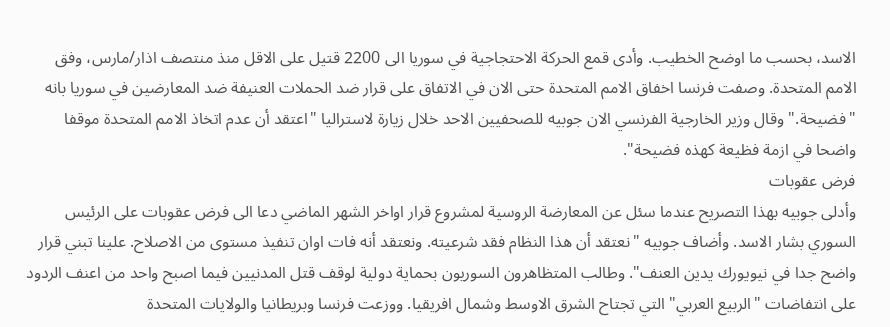الاسد، بحسب ما اوضح الخطيب. وأدى قمع الحركة الاحتجاجية في سوريا الى 2200 قتيل على الاقل منذ منتصف اذار/مارس، وفق الامم المتحدة. وصفت فرنسا اخفاق الامم المتحدة حتى الان في الاتفاق على قرار ضد الحملات العنيفة ضد المعارضين في سوريا بانه "فضيحة." وقال وزير الخارجية الفرنسي الان جوبيه للصحفيين الاحد خلال زيارة لاستراليا "اعتقد أن عدم اتخاذ الامم المتحدة موقفا واضحا في ازمة فظيعة كهذه فضيحة".
فرض عقوبات
وأدلى جوبيه بهذا التصريح عندما سئل عن المعارضة الروسية لمشروع قرار اواخر الشهر الماضي دعا الى فرض عقوبات على الرئيس السوري بشار الاسد. وأضاف جوبيه "نعتقد أن هذا النظام فقد شرعيته. ونعتقد أنه فات اوان تنفيذ مستوى من الاصلاح. علينا تبني قرار واضح جدا في نيويورك يدين العنف". وطالب المتظاهرون السوريون بحماية دولية لوقف قتل المدنيين فيما اصبح واحد من اعنف الردود على انتفاضات "الربيع العربي" التي تجتاح الشرق الاوسط وشمال افريقيا. ووزعت فرنسا وبريطانيا والولايات المتحدة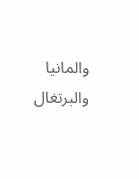والمانيا والبرتغال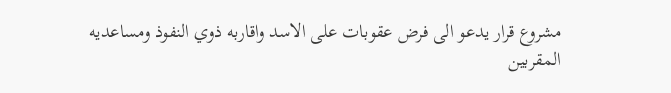مشروع قرار يدعو الى فرض عقوبات على الاسد واقاربه ذوي النفوذ ومساعديه المقربين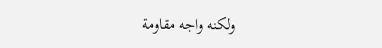ولكنه واجه مقاومة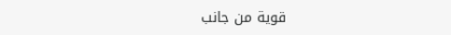قوية من جانب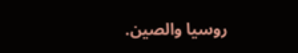روسيا والصين.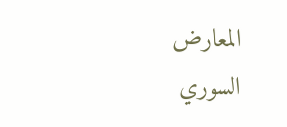المعارض السوري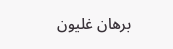برهان غليون